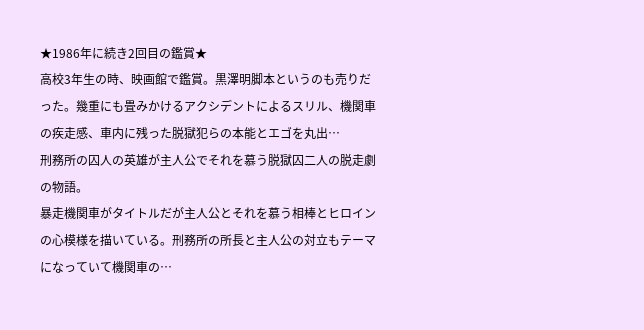★1986年に続き2回目の鑑賞★
高校3年生の時、映画館で鑑賞。黒澤明脚本というのも売りだった。幾重にも畳みかけるアクシデントによるスリル、機関車の疾走感、車内に残った脱獄犯らの本能とエゴを丸出…
刑務所の囚人の英雄が主人公でそれを慕う脱獄囚二人の脱走劇の物語。
暴走機関車がタイトルだが主人公とそれを慕う相棒とヒロインの心模様を描いている。刑務所の所長と主人公の対立もテーマになっていて機関車の…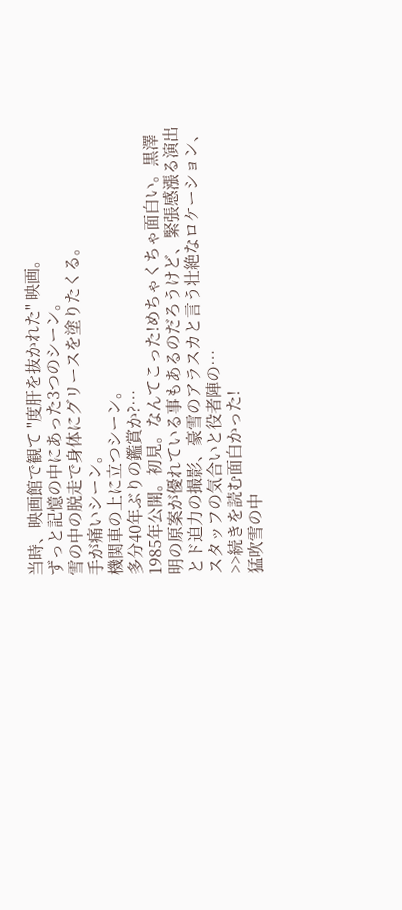当時、映画館で観て "度肝を抜かれた" 映画。
ずっと記憶の中にあった3つのシーン。
雪の中の脱走で身体にグリースを塗りたくる。
手が痛いシーン。
機関車の上に立つシーン。
多分40年ぶりの鑑賞か?…
1985年公開。初見。なんてこった!めちゃくちゃ面白い。黒澤明の原案が優れている事もあるのだろうけど、緊張感漲る演出とド迫力の撮影、豪雪のアラスカと言う壮絶なロケーション、スタッフの気合いと役者陣の…
>>続きを読む面白かった!
猛吹雪の中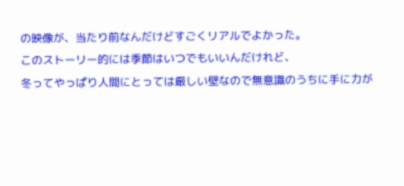の映像が、当たり前なんだけどすごくリアルでよかった。
このストーリー的には季節はいつでもいいんだけれど、
冬ってやっぱり人間にとっては厳しい壁なので無意識のうちに手に力が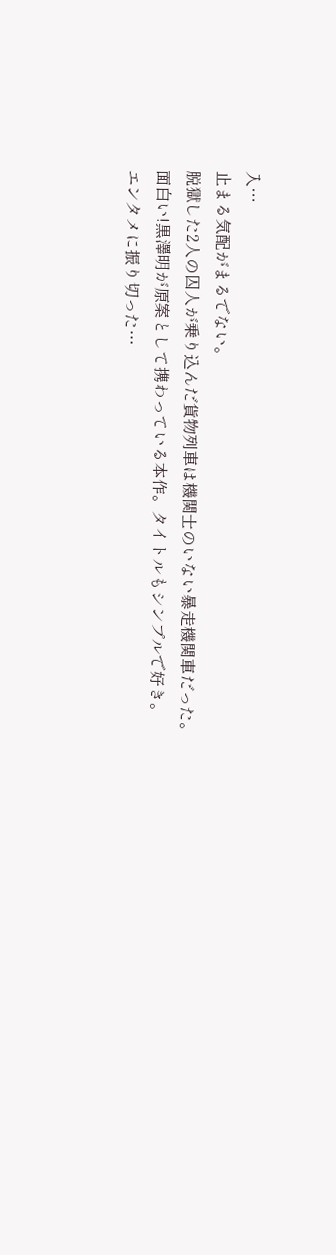入…
止まる気配がまるでない。
脱獄した2人の囚人が乗り込んだ貨物列車は機関士のいない暴走機関車だった。
面白い!黒澤明が原案として携わっている本作。タイトルもシンプルで好き。
エンタメに振り切った…